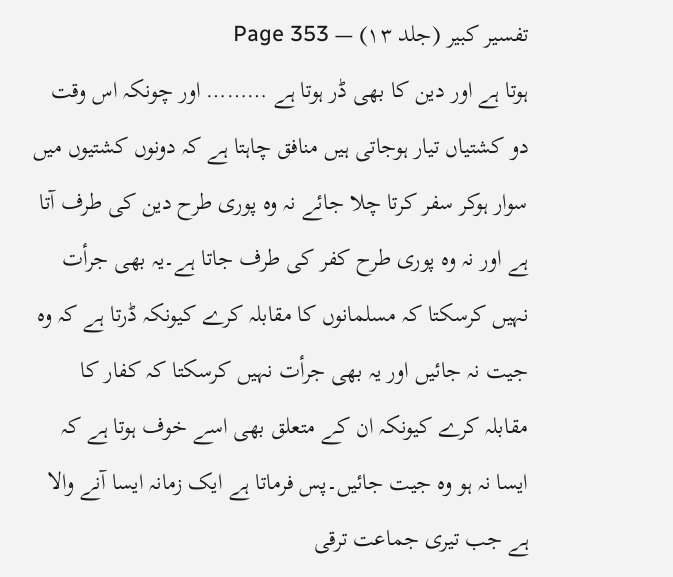تفسیر کبیر (جلد ۱۳) — Page 353
ہوتا ہے اور دین کا بھی ڈر ہوتا ہے ……… اور چونکہ اس وقت دو کشتیاں تیار ہوجاتی ہیں منافق چاہتا ہے کہ دونوں کشتیوں میں سوار ہوکر سفر کرتا چلا جائے نہ وہ پوری طرح دین کی طرف آتا ہے اور نہ وہ پوری طرح کفر کی طرف جاتا ہے۔یہ بھی جرأت نہیں کرسکتا کہ مسلمانوں کا مقابلہ کرے کیونکہ ڈرتا ہے کہ وہ جیت نہ جائیں اور یہ بھی جرأت نہیں کرسکتا کہ کفار کا مقابلہ کرے کیونکہ ان کے متعلق بھی اسے خوف ہوتا ہے کہ ایسا نہ ہو وہ جیت جائیں۔پس فرماتا ہے ایک زمانہ ایسا آنے والا ہے جب تیری جماعت ترقی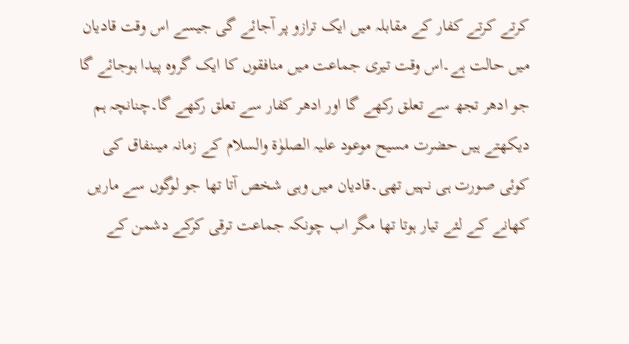کرتے کرتے کفار کے مقابلہ میں ایک ترازو پر آجائے گی جیسے اس وقت قادیان میں حالت ہے۔اس وقت تیری جماعت میں منافقوں کا ایک گروہ پیدا ہوجائے گا جو ادھر تجھ سے تعلق رکھے گا اور ادھر کفار سے تعلق رکھے گا۔چنانچہ ہم دیکھتے ہیں حضرت مسیح موعود علیہ الصلوٰۃ والسلام کے زمانہ میںنفاق کی کوئی صورت ہی نہیں تھی۔قادیان میں وہی شخص آتا تھا جو لوگوں سے ماریں کھانے کے لئے تیار ہوتا تھا مگر اب چونکہ جماعت ترقی کرکے دشمن کے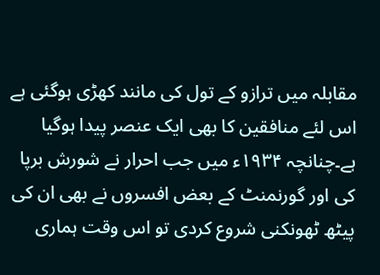مقابلہ میں ترازو کے تول کی مانند کھڑی ہوگئی ہے اس لئے منافقین کا بھی ایک عنصر پیدا ہوگیا ہے۔چنانچہ ۱۹۳۴ء میں جب احرار نے شورش برپا کی اور گورنمنٹ کے بعض افسروں نے بھی ان کی پیٹھ ٹھونکنی شروع کردی تو اس وقت ہماری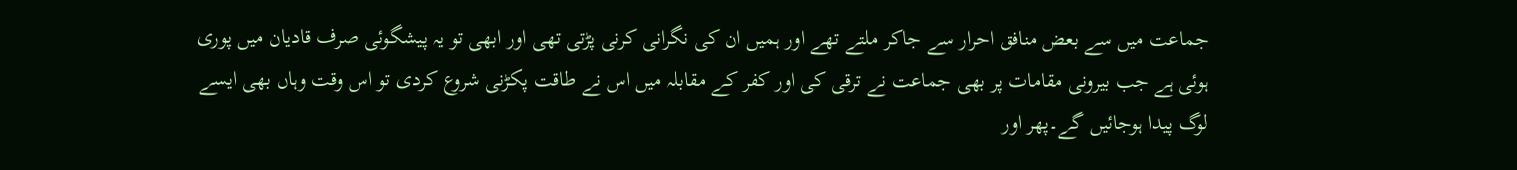جماعت میں سے بعض منافق احرار سے جاکر ملتے تھے اور ہمیں ان کی نگرانی کرنی پڑتی تھی اور ابھی تو یہ پیشگوئی صرف قادیان میں پوری ہوئی ہے جب بیرونی مقامات پر بھی جماعت نے ترقی کی اور کفر کے مقابلہ میں اس نے طاقت پکڑنی شروع کردی تو اس وقت وہاں بھی ایسے لوگ پیدا ہوجائیں گے۔پھر اور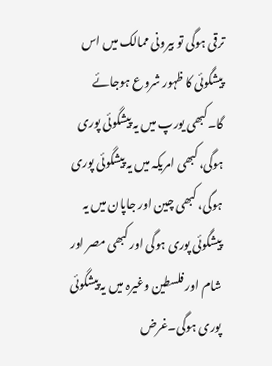ترقی ہوگی تو بیرونی ممالک میں اس پیشگوئی کا ظہور شروع ہوجائے گا۔کبھی یورپ میں یہ پیشگوئی پوری ہوگی، کبھی امریکہ میں یہ پیشگوئی پوری ہوگی، کبھی چین اور جاپان میں یہ پیشگوئی پوری ہوگی اور کبھی مصر اور شام اور فلسطین وغیرہ میں یہ پیشگوئی پوری ہوگی۔غرض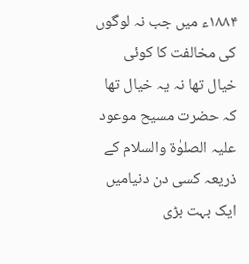۱۸۸۴ء میں جب نہ لوگوں کی مخالفت کا کوئی خیال تھا نہ یہ خیال تھا کہ حضرت مسیح موعود علیہ الصلوٰۃ والسلام کے ذریعہ کسی دن دنیامیں ایک بہت بڑی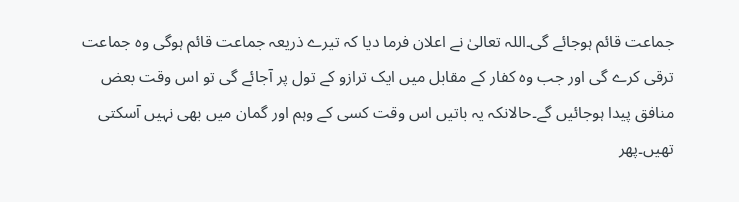جماعت قائم ہوجائے گی۔اللہ تعالیٰ نے اعلان فرما دیا کہ تیرے ذریعہ جماعت قائم ہوگی وہ جماعت ترقی کرے گی اور جب وہ کفار کے مقابل میں ایک ترازو کے تول پر آجائے گی تو اس وقت بعض منافق پیدا ہوجائیں گے۔حالانکہ یہ باتیں اس وقت کسی کے وہم اور گمان میں بھی نہیں آسکتی تھیں۔پھر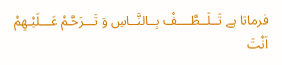فرماتا ہے تَــلَــطَّــــفْ بِــالنَّــاسِ وَ تَـــرَحَّـمْ عَـــلَیْـھِمْ اَنْتَ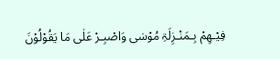فِیْـھِمْ بِـمَنْـزِلَۃِ مُوْسٰی وَاصْبِـرْ عَلٰی مَا یَقُوْلُوْنَ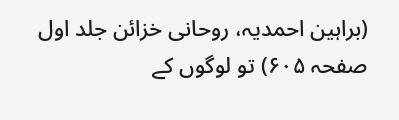(براہین احمدیہ، روحانی خزائن جلد اول صفحہ ۶۰۵) تو لوگوں کے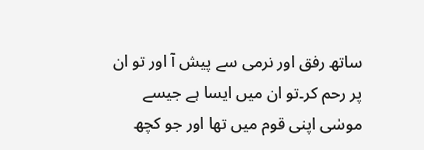ساتھ رفق اور نرمی سے پیش آ اور تو ان پر رحم کر۔تو ان میں ایسا ہے جیسے موسٰی اپنی قوم میں تھا اور جو کچھ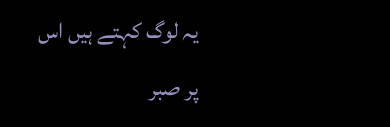یہ لوگ کہتے ہیں اس پر صبر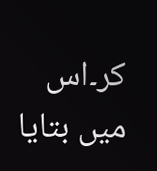کر۔اس میں بتایا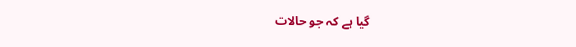گیا ہے کہ جو حالات